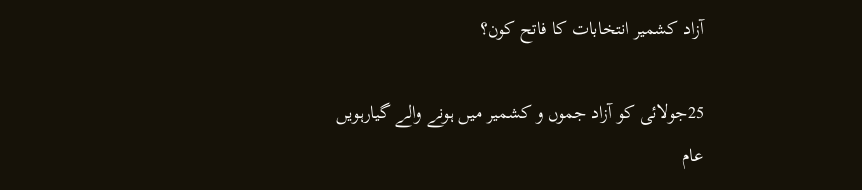آزاد کشمیر انتخابات کا فاتح کون؟

25جولائی کو آزاد جموں و کشمیر میں ہونے والے گیارہویں عام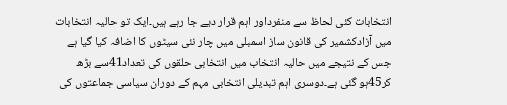انتخابات کئی لحاظ سے منفرداور اہم قرار دیے جا رہے ہیں۔ایک تو حالیہ انتخابات میں آزادکشمیر کی قانون ساز اسمبلی میں چار نئی سیٹوں کا اضافہ کیا گیا ہے جس کے نتیجے میں حالیہ انتخاب میں انتخابی حلقوں کی تعداد41سے بڑھ کر45ہو گئی ہے۔دوسری اہم تبدیلی انتخابی مہم کے دوران سیاسی جماعتوں کی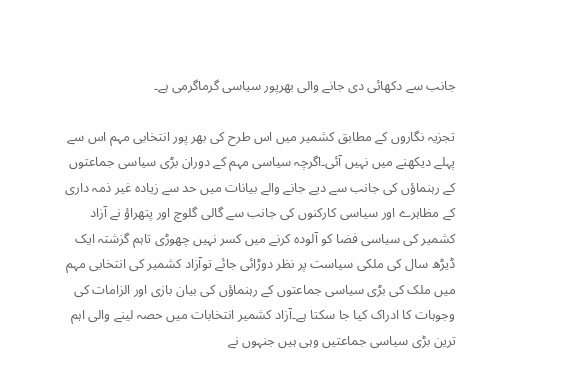جانب سے دکھائی دی جانے والی بھرپور سیاسی گرماگرمی ہے۔

تجزیہ نگاروں کے مطابق کشمیر میں اس طرح کی بھر پور انتخابی مہم اس سے پہلے دیکھنے میں نہیں آئی۔اگرچہ سیاسی مہم کے دوران بڑی سیاسی جماعتوں کے رہنماؤں کی جانب سے دیے جانے والے بیانات میں حد سے زیادہ غیر ذمہ داری کے مظاہرے اور سیاسی کارکنوں کی جانب سے گالی گلوچ اور پتھراؤ نے آزاد کشمیر کی سیاسی فضا کو آلودہ کرنے میں کسر نہیں چھوڑی تاہم گزشتہ ایک ڈیڑھ سال کی ملکی سیاست پر نظر دوڑائی جائے توآزاد کشمیر کی انتخابی مہم میں ملک کی بڑی سیاسی جماعتوں کے رہنماؤں کی بیان بازی اور الزامات کی وجوہات کا ادراک کیا جا سکتا ہے۔آزاد کشمیر انتخابات میں حصہ لینے والی اہم ترین بڑی سیاسی جماعتیں وہی ہیں جنہوں نے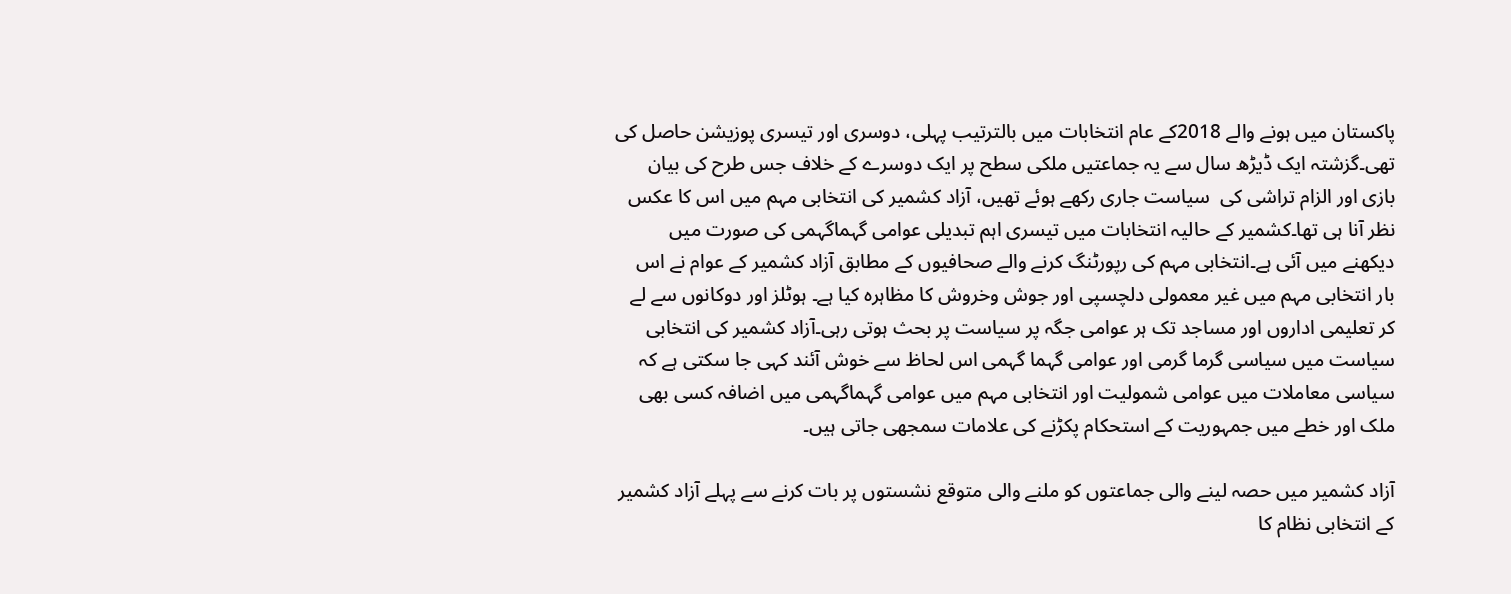پاکستان میں ہونے والے 2018کے عام انتخابات میں بالترتیب پہلی، دوسری اور تیسری پوزیشن حاصل کی تھی۔گزشتہ ایک ڈیڑھ سال سے یہ جماعتیں ملکی سطح پر ایک دوسرے کے خلاف جس طرح کی بیان بازی اور الزام تراشی کی  سیاست جاری رکھے ہوئے تھیں، آزاد کشمیر کی انتخابی مہم میں اس کا عکس نظر آنا ہی تھا۔کشمیر کے حالیہ انتخابات میں تیسری اہم تبدیلی عوامی گہماگہمی کی صورت میں دیکھنے میں آئی ہے۔انتخابی مہم کی رپورٹنگ کرنے والے صحافیوں کے مطابق آزاد کشمیر کے عوام نے اس بار انتخابی مہم میں غیر معمولی دلچسپی اور جوش وخروش کا مظاہرہ کیا ہے۔ ہوٹلز اور دوکانوں سے لے کر تعلیمی اداروں اور مساجد تک ہر عوامی جگہ پر سیاست پر بحث ہوتی رہی۔آزاد کشمیر کی انتخابی سیاست میں سیاسی گرما گرمی اور عوامی گہما گہمی اس لحاظ سے خوش آئند کہی جا سکتی ہے کہ سیاسی معاملات میں عوامی شمولیت اور انتخابی مہم میں عوامی گہماگہمی میں اضافہ کسی بھی ملک اور خطے میں جمہوریت کے استحکام پکڑنے کی علامات سمجھی جاتی ہیں۔

آزاد کشمیر میں حصہ لینے والی جماعتوں کو ملنے والی متوقع نشستوں پر بات کرنے سے پہلے آزاد کشمیر کے انتخابی نظام کا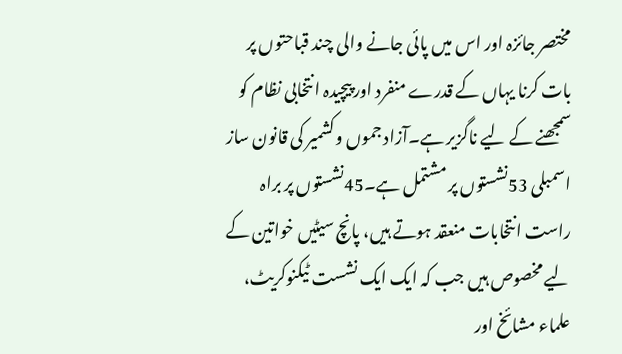مختصر جائزہ اور اس میں پائی جانے والی چند قباحتوں پر بات کرنا یہاں کے قدرے منفرد اور پیچیدہ انتخابی نظام کو سمجھنے کے لیے ناگزیر ہے۔آزاد جموں وکشمیر کی قانون ساز اسمبلی 53نشستوں پر مشتمل ہے۔45نشستوں پر براہ راست انتخابات منعقد ہوتے ہیں، پانچ سیٹیں خواتین کے لیے مخصوص ہیں جب کہ ایک ایک نشست ٹیکنوکریٹ، علماء مشائخ اور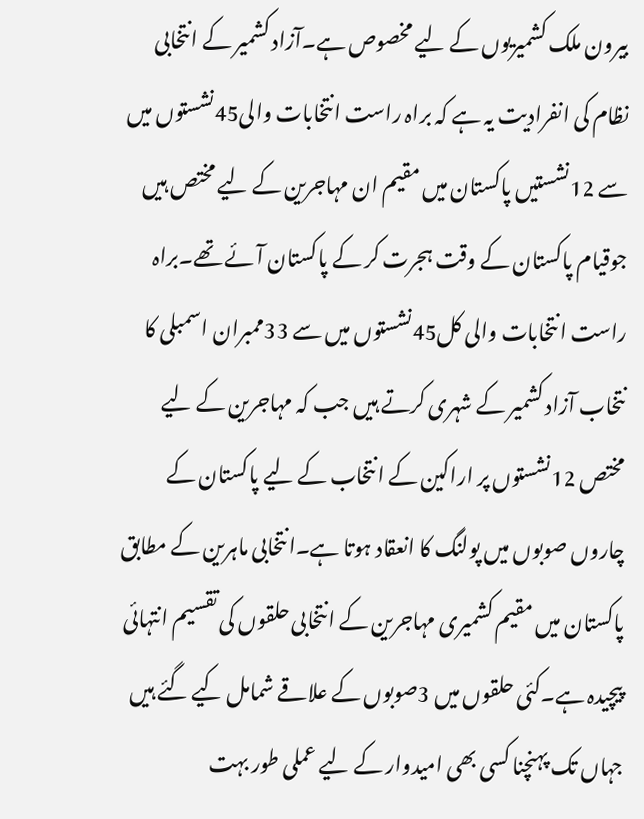بیرون ملک کشمیریوں کے لیے مخصوص ہے۔آزاد کشمیر کے انتخابی نظام کی انفرادیت یہ ہے کہ براہ راست انتخابات والی45نشستوں میں سے 12نشستیں پاکستان میں مقیم ان مہاجرین کے لیے مختص ہیں جوقیام پاکستان کے وقت ہجرت کر کے پاکستان آئے تھے۔براہ راست انتخابات والی کل45نشستوں میں سے 33ممبران اسمبلی کا نتخاب آزاد کشمیر کے شہری کرتے ہیں جب کہ مہاجرین کے لیے مختص 12نشستوں پر اراکین کے انتخاب کے لیے پاکستان کے چاروں صوبوں میں پولنگ کا انعقاد ہوتا ہے۔انتخابی ماہرین کے مطابق پاکستان میں مقیم کشمیری مہاجرین کے انتخابی حلقوں کی تقسیم انتہائی پیچیدہ ہے۔کئی حلقوں میں 3صوبوں کے علاقے شمامل کیے گئے ہیں جہاں تک پہنچنا کسی بھی امیدوار کے لیے عملی طور بہت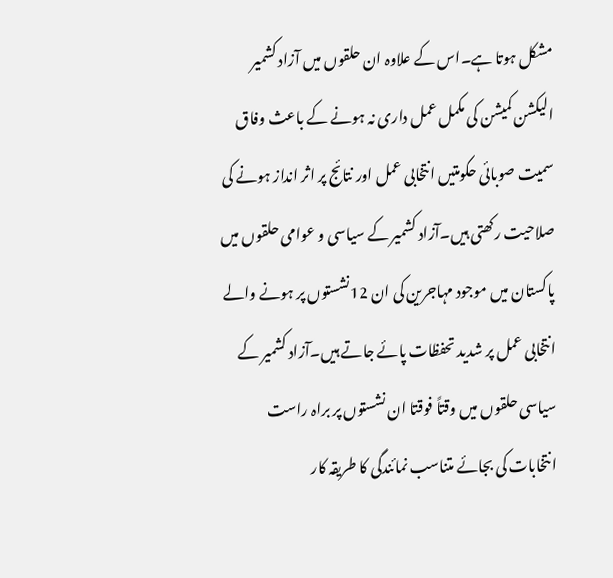مشکل ہوتا ہے۔اس کے علاوہ ان حلقوں میں آزاد کشمیر الیکشن کمیشن کی مکمل عمل داری نہ ہونے کے باعث وفاق سمیت صوبائی حکومتیں انتخابی عمل اور نتائج پر اثر انداز ہونے کی صلاحیت رکھتی ہیں۔آزاد کشمیر کے سیاسی و عوامی حلقوں میں پاکستان میں موجود مہاجرین کی ان 12نشستوں پر ہونے والے انتخابی عمل پر شدید تحفظات پائے جاتے ہیں۔آزاد کشمیر کے سیاسی حلقوں میں وقتاً فوقتا ان نشستوں پر براہ راست انتخابات کی بجائے متناسب نمائندگی کا طریقہ کار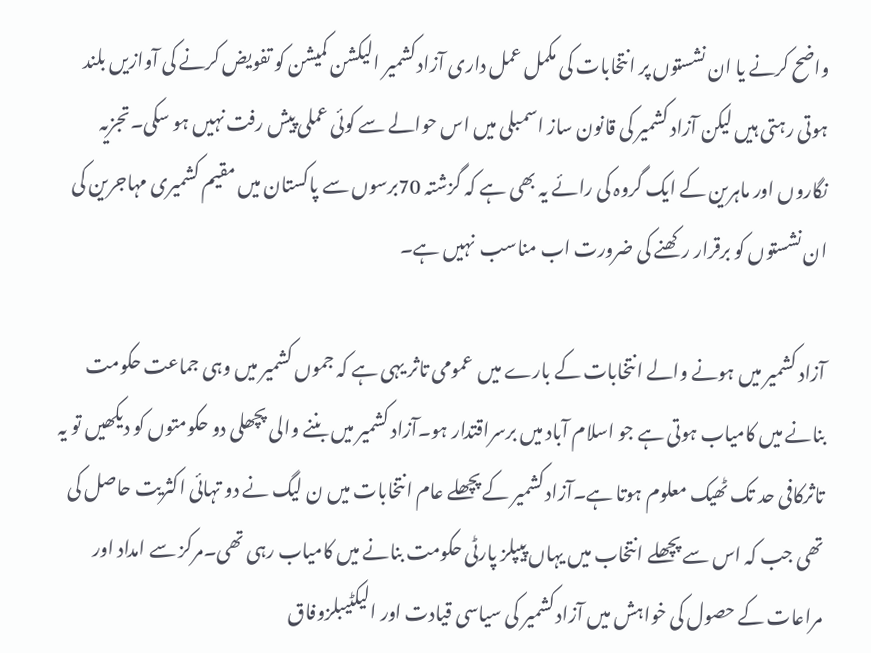واضح کرنے یا ان نشستوں پر انتخابات کی مکمل عمل داری آزاد کشمیر الیکشن کمیشن کو تفویض کرنے کی آوازیں بلند ہوتی رہتی ہیں لیکن آزاد کشمیر کی قانون ساز اسمبلی میں اس حوالے سے کوئی عملی پیش رفت نہیں ہو سکی۔تجزیہ نگاروں اور ماہرین کے ایک گروہ کی رائے یہ بھی ہے کہ گزشتہ 70برسوں سے پاکستان میں مقیم کشمیری مہاجرین کی ان نشستوں کو برقرار رکھنے کی ضرورت اب مناسب  نہیں ہے۔

آزاد کشمیر میں ہونے والے انتخابات کے بارے میں  عمومی تاثر یہی ہے کہ جموں کشمیر میں وہی جماعت حکومت بنانے میں کامیاب ہوتی ہے جو اسلام آباد میں برسراقتدار ہو۔آزاد کشمیر میں بننے والی پچھلی دو حکومتوں کو دیکھیں تو یہ تاثرکافی حد تک ٹھیک معلوم ہوتا ہے۔آزاد کشمیر کے پچھلے عام انتخابات میں ن لیگ نے دو تہائی اکثریت حاصل کی تھی جب کہ اس سے پچھلے انتخاب میں یہاں پیپلز پارٹی حکومت بنانے میں کامیاب رہی تھی۔مرکز سے امداد اور مراعات کے حصول کی خواہش میں آزاد کشمیر کی سیاسی قیادت اور الیکٹیبلزوفاق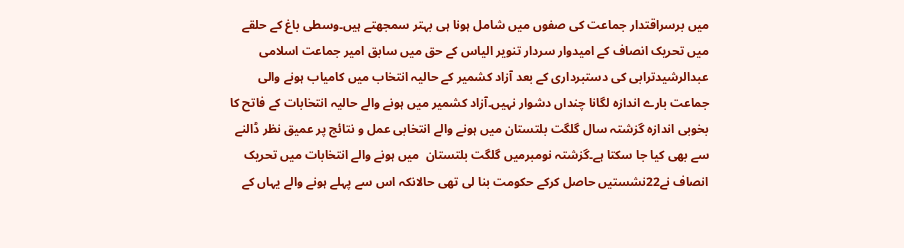میں برسراقتدار جماعت کی صفوں میں شامل ہونا ہی بہتر سمجھتے ہیں۔وسطی باغ کے حلقے میں تحریک انصاف کے امیدوار سردار تنویر الیاس کے حق میں سابق امیر جماعت اسلامی عبدالرشیدترابی کی دستبرداری کے بعد آزاد کشمیر کے حالیہ انتخاب میں کامیاب ہونے والی جماعت بارے اندازہ لگانا چنداں دشوار نہیں۔آزاد کشمیر میں ہونے والے حالیہ انتخابات کے فاتح کا بخوبی اندازہ گزشتہ سال گلگت بلتستان میں ہونے والے انتخابی عمل و نتائج پر عمیق نظر ڈالنے سے بھی کیا جا سکتا ہے۔گزشتہ نومبرمیں گلگت بلتستان  میں ہونے والے انتخابات میں تحریک انصاف نے22نشستیں حاصل کرکے حکومت بنا لی تھی حالانکہ اس سے پہلے ہونے والے یہاں کے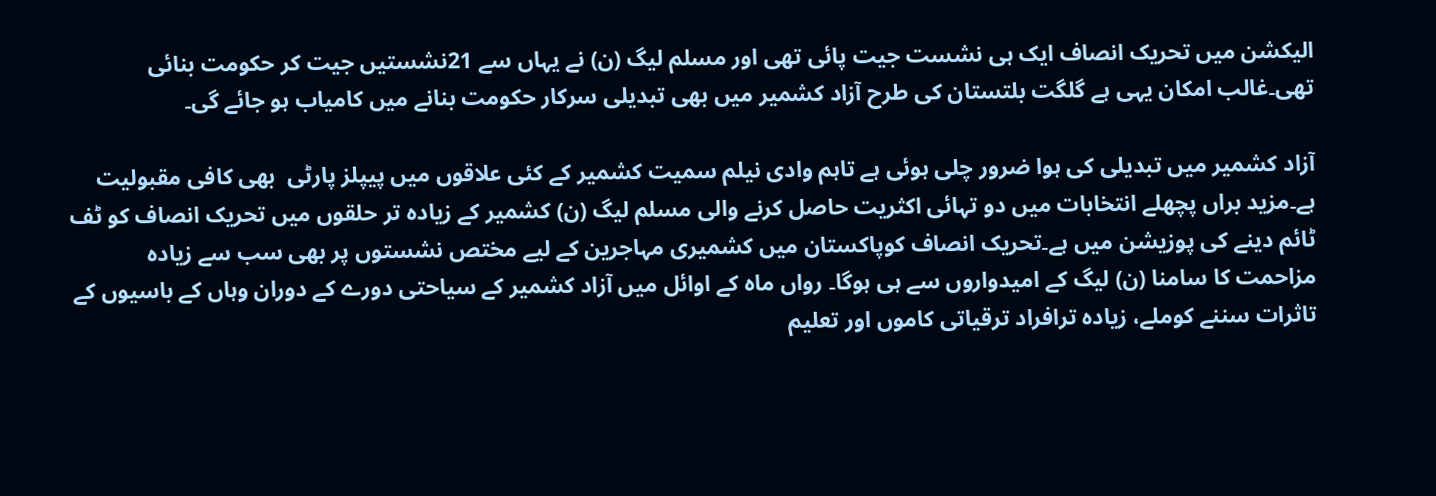الیکشن میں تحریک انصاف ایک ہی نشست جیت پائی تھی اور مسلم لیگ (ن) نے یہاں سے 21نشستیں جیت کر حکومت بنائی تھی۔غالب امکان یہی ہے گلگت بلتستان کی طرح آزاد کشمیر میں بھی تبدیلی سرکار حکومت بنانے میں کامیاب ہو جائے گی۔

آزاد کشمیر میں تبدیلی کی ہوا ضرور چلی ہوئی ہے تاہم وادی نیلم سمیت کشمیر کے کئی علاقوں میں پیپلز پارٹی  بھی کافی مقبولیت ہے۔مزید براں پچھلے انتخابات میں دو تہائی اکثریت حاصل کرنے والی مسلم لیگ (ن) کشمیر کے زیادہ تر حلقوں میں تحریک انصاف کو ٹف ٹائم دینے کی پوزیشن میں ہے۔تحریک انصاف کوپاکستان میں کشمیری مہاجرین کے لیے مختص نشستوں پر بھی سب سے زیادہ مزاحمت کا سامنا (ن) لیگ کے امیدواروں سے ہی ہوگا۔ رواں ماہ کے اوائل میں آزاد کشمیر کے سیاحتی دورے کے دوران وہاں کے باسیوں کے تاثرات سننے کوملے، زیادہ ترافراد ترقیاتی کاموں اور تعلیم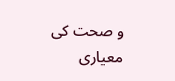و صحت کی معیاری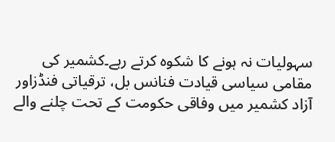سہولیات نہ ہونے کا شکوہ کرتے رہے۔کشمیر کی مقامی سیاسی قیادت فنانس بل، ترقیاتی فنڈزاور آزاد کشمیر میں وفاقی حکومت کے تحت چلنے والے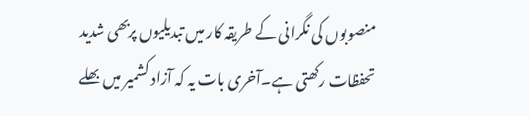منصوبوں کی نگرانی کے طریقہ کار میں تبدیلیوں پربھی شدید تحفظات رکھتی ہے۔آخری بات یہ کہ آزاد کشمیر میں بھلے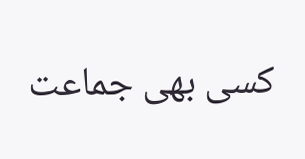کسی بھی جماعت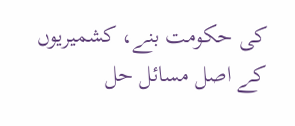کی حکومت بنے، کشمیریوں کے اصل مسائل حل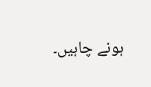ہونے چاہیں۔